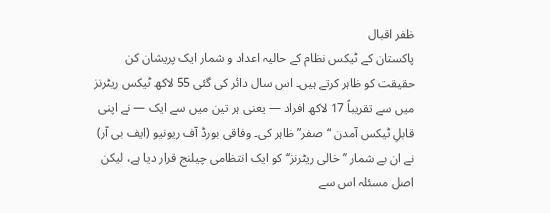ظفر اقبال
پاکستان کے ٹیکس نظام کے حالیہ اعداد و شمار ایک پریشان کن حقیقت کو ظاہر کرتے ہیں۔ اس سال دائر کی گئی 55 لاکھ ٹیکس ریٹرنز میں سے تقریباً 17 لاکھ افراد — یعنی ہر تین میں سے ایک — نے اپنی قابلِ ٹیکس آمدن “صفر” ظاہر کی۔ وفاقی بورڈ آف ریونیو (ایف بی آر) نے ان بے شمار ’’خالی ریٹرنز‘‘ کو ایک انتظامی چیلنج قرار دیا ہے، لیکن اصل مسئلہ اس سے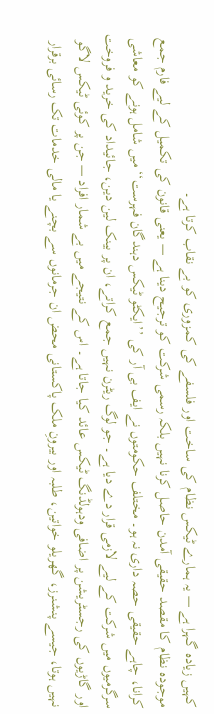کہیں زیادہ گہرا ہے — یہ ہمارے ٹیکس نظام کی ساخت اور فلسفے کی کمزوری کو بے نقاب کرتا ہے۔
موجودہ نظام کا مقصد حقیقی آمدن حاصل کرنا نہیں بلکہ رسمی شرکت کو ترجیح دینا ہے — یعنی قانون کی تکمیل کے لیے فارم جمع کرانا، چاہے حقیقی حصہ داری نہ ہو۔ مختلف حکومتوں نے ایف بی آر کی ’’ایکٹو ٹیکس دہندگان فہرست‘‘ میں شامل ہونے کو معاشی سرگرمیوں میں شرکت کے لیے لازمی قرار دے دیا ہے۔ جو لوگ ریٹرن نہیں جمع کراتے، ان پر بینک لین دین، جائیداد کی خرید و فروخت اور گاڑیوں کی رجسٹریشن پر اضافی ودہولڈنگ ٹیکس عائد کیا جاتا ہے۔ اس کے نتیجے میں بے شمار افراد — جن پر کوئی ٹیکس لاگو نہیں ہوتا، جیسے پنشنرز، گھریلو خواتین، طلبہ اور بیرونِ ملک پاکستانی محض ان جرمانوں سے بچنے یا مالی خدمات تک رسائی برقرار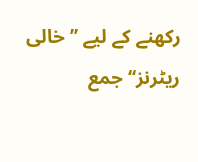رکھنے کے لیے ’’خالی ریٹرنز‘‘ جمع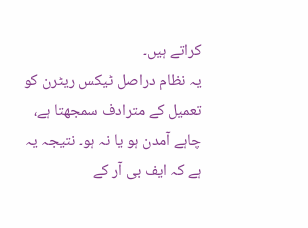کراتے ہیں۔
یہ نظام دراصل ٹیکس ریٹرن کو تعمیل کے مترادف سمجھتا ہے، چاہے آمدن ہو یا نہ ہو۔ نتیجہ یہ ہے کہ ایف بی آر کے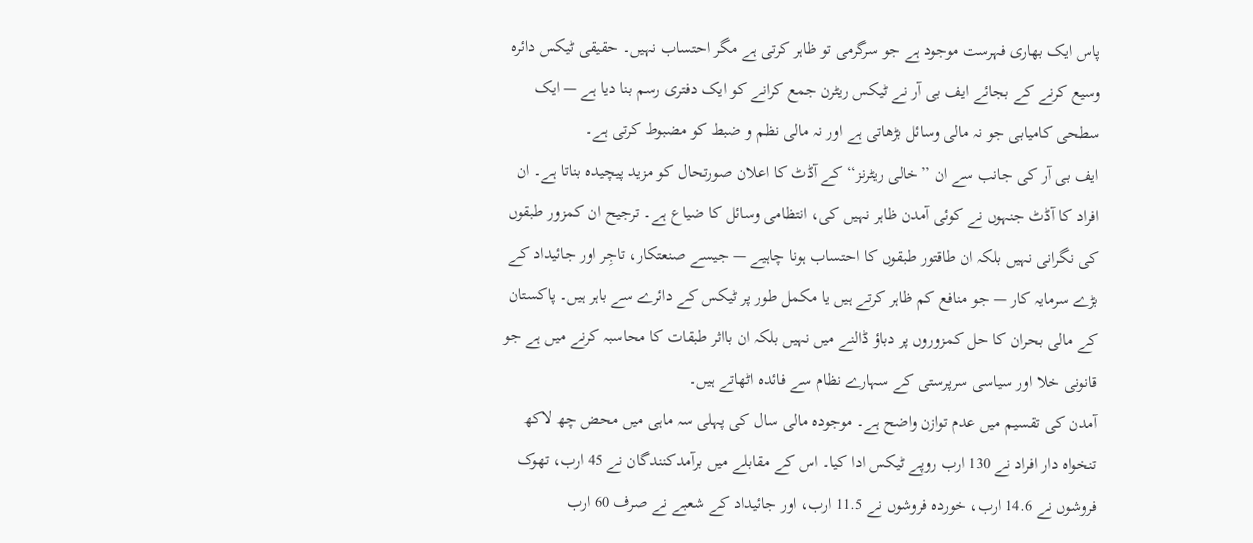پاس ایک بھاری فہرست موجود ہے جو سرگرمی تو ظاہر کرتی ہے مگر احتساب نہیں۔ حقیقی ٹیکس دائرہ وسیع کرنے کے بجائے ایف بی آر نے ٹیکس ریٹرن جمع کرانے کو ایک دفتری رسم بنا دیا ہے — ایک سطحی کامیابی جو نہ مالی وسائل بڑھاتی ہے اور نہ مالی نظم و ضبط کو مضبوط کرتی ہے۔
ایف بی آر کی جانب سے ان ’’خالی ریٹرنز‘‘ کے آڈٹ کا اعلان صورتحال کو مزید پیچیدہ بناتا ہے۔ ان افراد کا آڈٹ جنہوں نے کوئی آمدن ظاہر نہیں کی، انتظامی وسائل کا ضیاع ہے۔ ترجیح ان کمزور طبقوں کی نگرانی نہیں بلکہ ان طاقتور طبقوں کا احتساب ہونا چاہیے — جیسے صنعتکار، تاجِر اور جائیداد کے بڑے سرمایہ کار — جو منافع کم ظاہر کرتے ہیں یا مکمل طور پر ٹیکس کے دائرے سے باہر ہیں۔ پاکستان کے مالی بحران کا حل کمزوروں پر دباؤ ڈالنے میں نہیں بلکہ ان بااثر طبقات کا محاسبہ کرنے میں ہے جو قانونی خلا اور سیاسی سرپرستی کے سہارے نظام سے فائدہ اٹھاتے ہیں۔
آمدن کی تقسیم میں عدم توازن واضح ہے۔ موجودہ مالی سال کی پہلی سہ ماہی میں محض چھ لاکھ تنخواہ دار افراد نے 130 ارب روپے ٹیکس ادا کیا۔ اس کے مقابلے میں برآمدکنندگان نے 45 ارب، تھوک فروشوں نے 14.6 ارب، خوردہ فروشوں نے 11.5 ارب، اور جائیداد کے شعبے نے صرف 60 ارب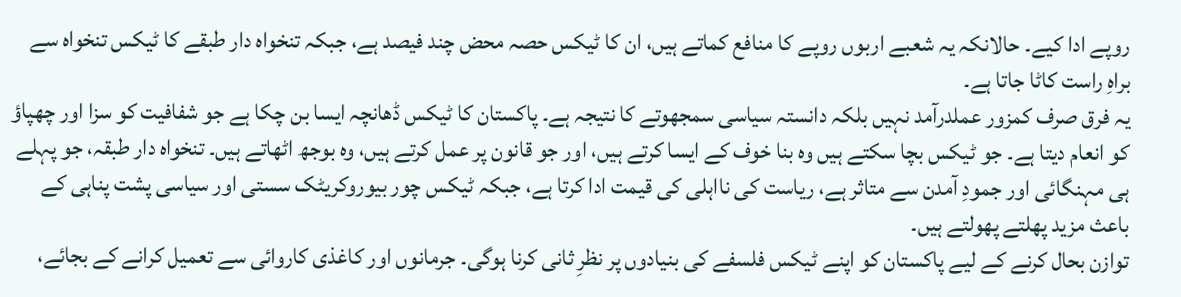روپے ادا کیے۔ حالانکہ یہ شعبے اربوں روپے کا منافع کماتے ہیں، ان کا ٹیکس حصہ محض چند فیصد ہے، جبکہ تنخواہ دار طبقے کا ٹیکس تنخواہ سے براہِ راست کاٹا جاتا ہے۔
یہ فرق صرف کمزور عملدرآمد نہیں بلکہ دانستہ سیاسی سمجھوتے کا نتیجہ ہے۔ پاکستان کا ٹیکس ڈھانچہ ایسا بن چکا ہے جو شفافیت کو سزا اور چھپاؤ کو انعام دیتا ہے۔ جو ٹیکس بچا سکتے ہیں وہ بنا خوف کے ایسا کرتے ہیں، اور جو قانون پر عمل کرتے ہیں، وہ بوجھ اٹھاتے ہیں۔ تنخواہ دار طبقہ، جو پہلے ہی مہنگائی اور جمودِ آمدن سے متاثر ہے، ریاست کی نااہلی کی قیمت ادا کرتا ہے، جبکہ ٹیکس چور بیوروکریٹک سستی اور سیاسی پشت پناہی کے باعث مزید پھلتے پھولتے ہیں۔
توازن بحال کرنے کے لیے پاکستان کو اپنے ٹیکس فلسفے کی بنیادوں پر نظرِ ثانی کرنا ہوگی۔ جرمانوں اور کاغذی کاروائی سے تعمیل کرانے کے بجائے،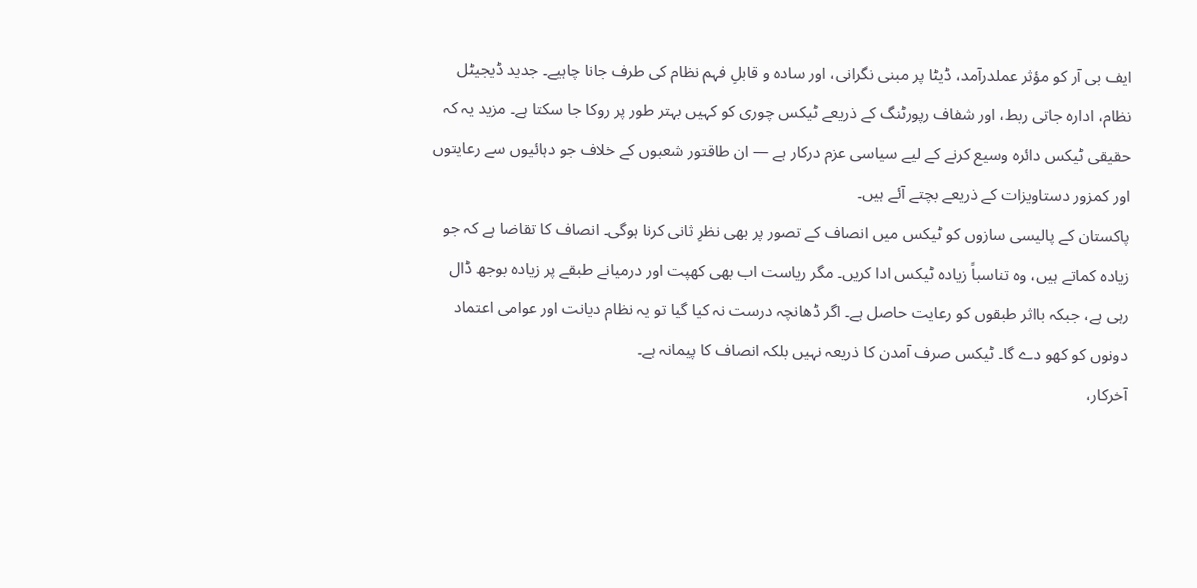ایف بی آر کو مؤثر عملدرآمد، ڈیٹا پر مبنی نگرانی، اور سادہ و قابلِ فہم نظام کی طرف جانا چاہیے۔ جدید ڈیجیٹل نظام، ادارہ جاتی ربط، اور شفاف رپورٹنگ کے ذریعے ٹیکس چوری کو کہیں بہتر طور پر روکا جا سکتا ہے۔ مزید یہ کہ حقیقی ٹیکس دائرہ وسیع کرنے کے لیے سیاسی عزم درکار ہے — ان طاقتور شعبوں کے خلاف جو دہائیوں سے رعایتوں اور کمزور دستاویزات کے ذریعے بچتے آئے ہیں۔
پاکستان کے پالیسی سازوں کو ٹیکس میں انصاف کے تصور پر بھی نظرِ ثانی کرنا ہوگی۔ انصاف کا تقاضا ہے کہ جو زیادہ کماتے ہیں، وہ تناسباً زیادہ ٹیکس ادا کریں۔ مگر ریاست اب بھی کھپت اور درمیانے طبقے پر زیادہ بوجھ ڈال رہی ہے، جبکہ بااثر طبقوں کو رعایت حاصل ہے۔ اگر ڈھانچہ درست نہ کیا گیا تو یہ نظام دیانت اور عوامی اعتماد دونوں کو کھو دے گا۔ ٹیکس صرف آمدن کا ذریعہ نہیں بلکہ انصاف کا پیمانہ ہے۔
آخرکار،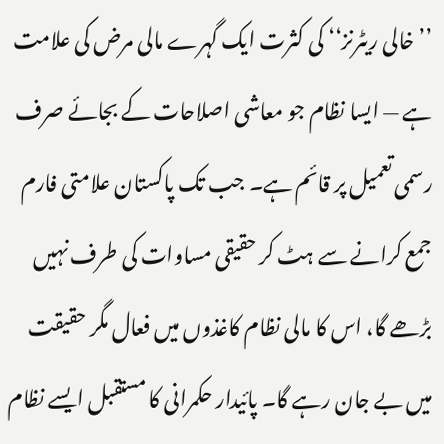’’خالی ریٹرنز‘‘ کی کثرت ایک گہرے مالی مرض کی علامت ہے — ایسا نظام جو معاشی اصلاحات کے بجائے صرف رسمی تعمیل پر قائم ہے۔ جب تک پاکستان علامتی فارم جمع کرانے سے ہٹ کر حقیقی مساوات کی طرف نہیں بڑھے گا، اس کا مالی نظام کاغذوں میں فعال مگر حقیقت میں بے جان رہے گا۔ پائیدار حکمرانی کا مستقبل ایسے نظام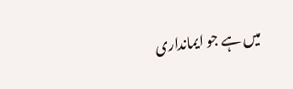میں ہے جو ایمانداری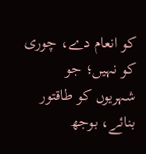کو انعام دے، چوری کو نہیں؛ جو شہریوں کو طاقتور بنائے، بوجھ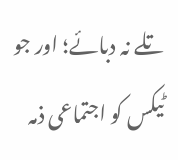تلے نہ دبائے؛ اور جو ٹیکس کو اجتماعی ذمہ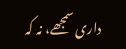داری سمجھے، نہ کہ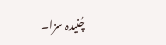چُنیدہ سزا۔